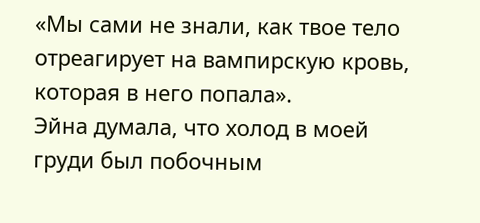«Мы сами не знали, как твое тело отреагирует на вампирскую кровь, которая в него попала».
Эйна думала, что холод в моей груди был побочным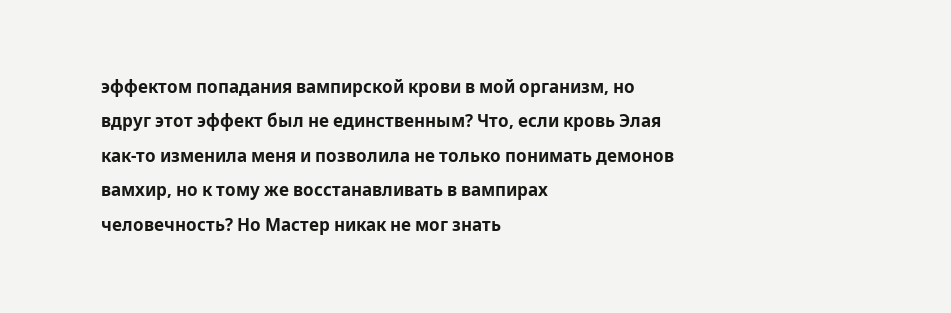эффектом попадания вампирской крови в мой организм, но вдруг этот эффект был не единственным? Что, если кровь Элая как-то изменила меня и позволила не только понимать демонов вамхир, но к тому же восстанавливать в вампирах человечность? Но Мастер никак не мог знать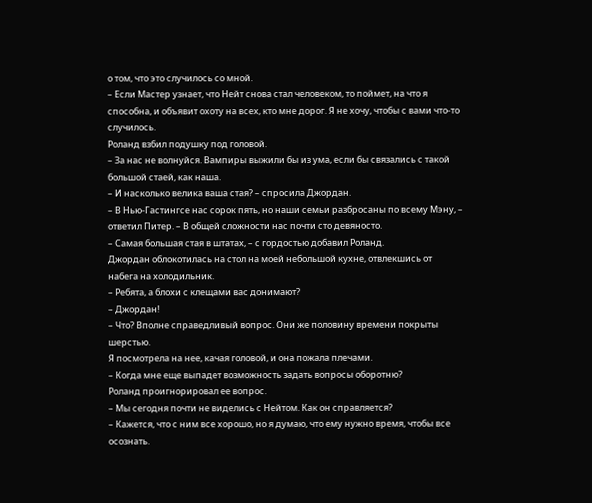о том, что это случилось со мной.
– Если Мастер узнает, что Нейт снова стал человеком, то поймет, на что я способна, и объявит охоту на всех, кто мне дорог. Я не хочу, чтобы с вами что-то случилось.
Роланд взбил подушку под головой.
– За нас не волнуйся. Вампиры выжили бы из ума, если бы связались с такой большой стаей, как наша.
– И насколько велика ваша стая? – спросила Джордан.
– В Нью-Гастингсе нас сорок пять, но наши семьи разбросаны по всему Мэну, – ответил Питер. – В общей сложности нас почти сто девяносто.
– Самая большая стая в штатах, – с гордостью добавил Роланд.
Джордан облокотилась на стол на моей небольшой кухне, отвлекшись от набега на холодильник.
– Ребята, а блохи с клещами вас донимают?
– Джордан!
– Что? Вполне справедливый вопрос. Они же половину времени покрыты шерстью.
Я посмотрела на нее, качая головой, и она пожала плечами.
– Когда мне еще выпадет возможность задать вопросы оборотню?
Роланд проигнорировал ее вопрос.
– Мы сегодня почти не виделись с Нейтом. Как он справляется?
– Кажется, что с ним все хорошо, но я думаю, что ему нужно время, чтобы все осознать.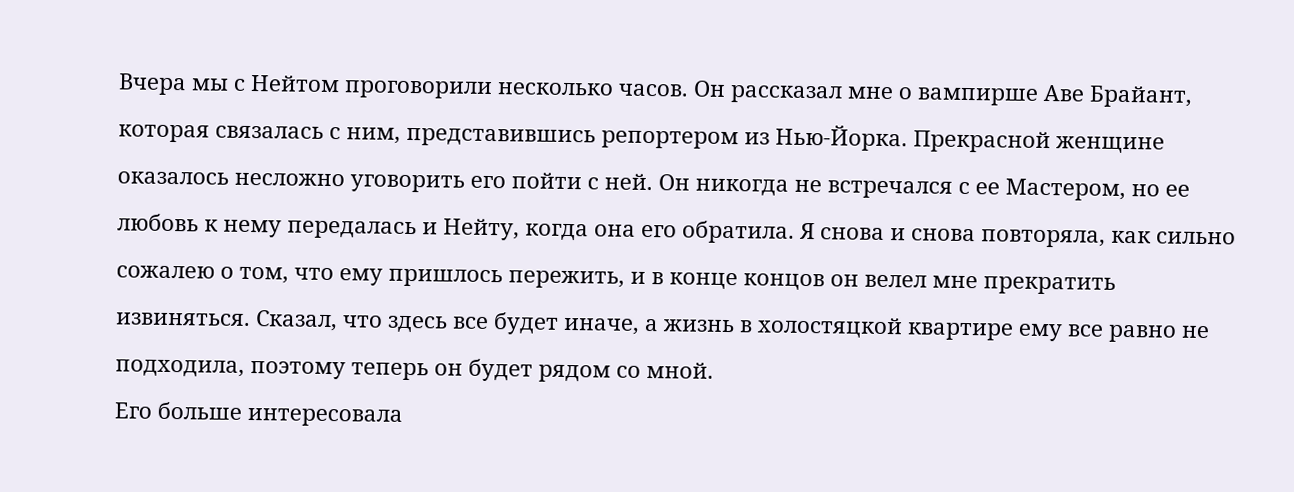Вчера мы с Нейтом проговорили несколько часов. Он рассказал мне о вампирше Аве Брайант, которая связалась с ним, представившись репортером из Нью-Йорка. Прекрасной женщине оказалось несложно уговорить его пойти с ней. Он никогда не встречался с ее Мастером, но ее любовь к нему передалась и Нейту, когда она его обратила. Я снова и снова повторяла, как сильно сожалею о том, что ему пришлось пережить, и в конце концов он велел мне прекратить извиняться. Сказал, что здесь все будет иначе, а жизнь в холостяцкой квартире ему все равно не подходила, поэтому теперь он будет рядом со мной.
Его больше интересовала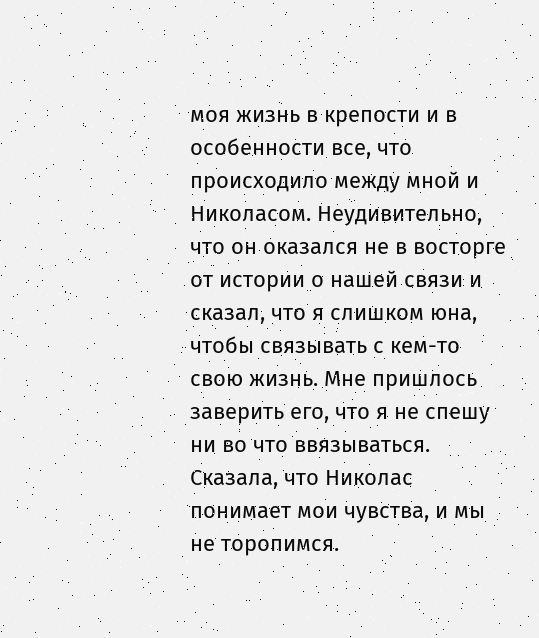моя жизнь в крепости и в особенности все, что происходило между мной и Николасом. Неудивительно, что он оказался не в восторге от истории о нашей связи и сказал, что я слишком юна, чтобы связывать с кем-то свою жизнь. Мне пришлось заверить его, что я не спешу ни во что ввязываться. Сказала, что Николас понимает мои чувства, и мы не торопимся.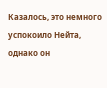Казалось, это немного успокоило Нейта, однако он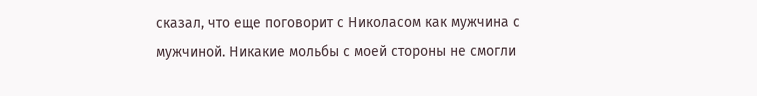сказал, что еще поговорит с Николасом как мужчина с мужчиной. Никакие мольбы с моей стороны не смогли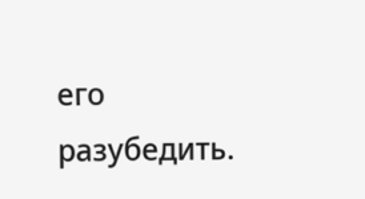его разубедить.